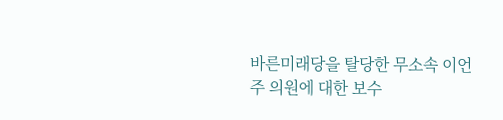바른미래당을 탈당한 무소속 이언주 의원에 대한 보수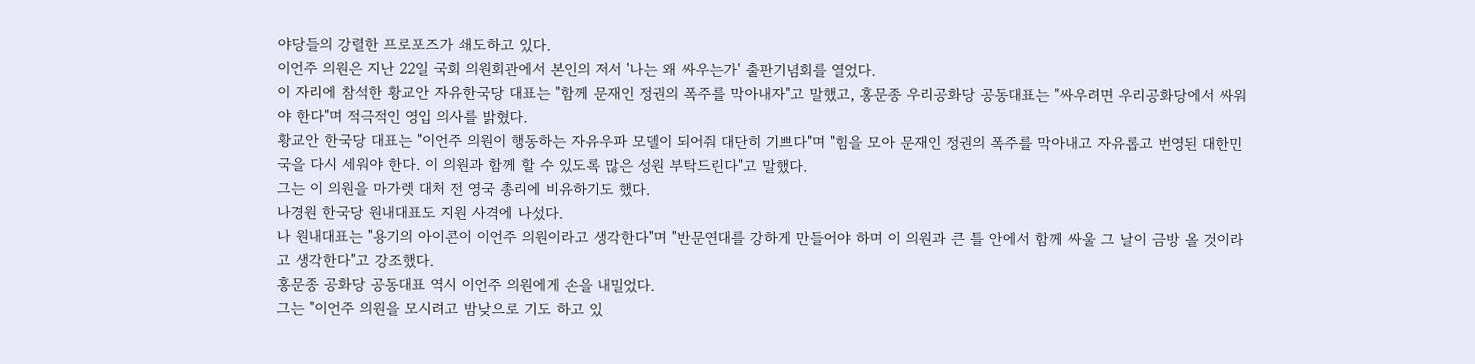야당들의 강렬한 프로포즈가 쇄도하고 있다.
이언주 의원은 지난 22일 국회 의원회관에서 본인의 저서 '나는 왜 싸우는가' 출판기념회를 열었다.
이 자리에 참석한 황교안 자유한국당 대표는 "함께 문재인 정권의 폭주를 막아내자"고 말했고, 홍문종 우리공화당 공동대표는 "싸우려면 우리공화당에서 싸워야 한다"며 적극적인 영입 의사를 밝혔다.
황교안 한국당 대표는 "이언주 의원이 행동하는 자유우파 모델이 되어줘 대단히 기쁘다"며 "힘을 모아 문재인 정권의 폭주를 막아내고 자유롭고 번영된 대한민국을 다시 세워야 한다. 이 의원과 함께 할 수 있도록 많은 성원 부탁드린다"고 말했다.
그는 이 의원을 마가렛 대처 전 영국 총리에 비유하기도 했다.
나경원 한국당 원내대표도 지원 사격에 나섰다.
나 원내대표는 "용기의 아이콘이 이언주 의원이라고 생각한다"며 "반문연대를 강하게 만들어야 하며 이 의원과 큰 틀 안에서 함께 싸울 그 날이 금방 올 것이라고 생각한다"고 강조했다.
홍문종 공화당 공동대표 역시 이언주 의원에게 손을 내밀었다.
그는 "이언주 의원을 모시려고 밤낮으로 기도 하고 있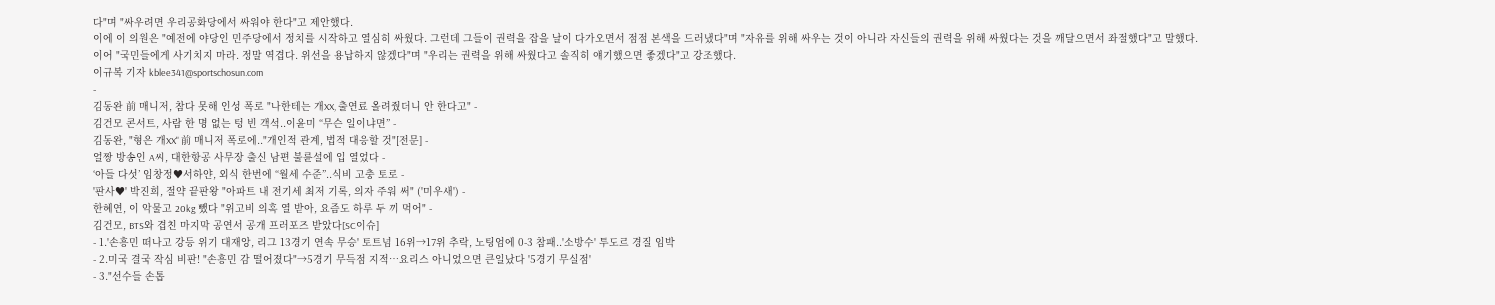다"며 "싸우려면 우리공화당에서 싸워야 한다"고 제안했다.
이에 이 의원은 "예전에 야당인 민주당에서 정치를 시작하고 열심히 싸웠다. 그런데 그들이 권력을 잡을 날이 다가오면서 점점 본색을 드러냈다"며 "자유를 위해 싸우는 것이 아니라 자신들의 권력을 위해 싸웠다는 것을 깨달으면서 좌절했다"고 말했다.
이어 "국민들에게 사기치지 마라. 정말 역겹다. 위선을 용납하지 않겠다"며 "우리는 권력을 위해 싸웠다고 솔직히 얘기했으면 좋겠다"고 강조했다.
이규복 기자 kblee341@sportschosun.com
-
김동완 前 매니저, 참다 못해 인성 폭로 "나한테는 개XX, 출연료 올려줬더니 안 한다고" -
김건모 콘서트, 사람 한 명 없는 텅 빈 객석..이윤미 “무슨 일이냐면” -
김동완, "형은 개XX" 前 매니저 폭로에.."개인적 관계, 법적 대응할 것"[전문] -
얼짱 방송인 A씨, 대한항공 사무장 출신 남편 불륜설에 입 열었다 -
‘아들 다섯’ 임창정♥서하얀, 외식 한번에 “월세 수준”..식비 고충 토로 -
'판사♥' 박진희, 절약 끝판왕 "아파트 내 전기세 최저 기록, 의자 주워 써" ('미우새') -
한혜연, 이 악물고 20kg 뺐다 "위고비 의혹 열 받아, 요즘도 하루 두 끼 먹어" -
김건모, BTS와 겹친 마지막 공연서 공개 프러포즈 받았다[SC이슈]
- 1.'손흥민 떠나고 강등 위기 대재앙, 리그 13경기 연속 무승' 토트넘 16위→17위 추락, 노팅엄에 0-3 참패..'소방수' 투도르 경질 임박
- 2.미국 결국 작심 비판! "손흥민 감 떨어졌다"→5경기 무득점 지적…요리스 아니었으면 큰일났다 '5경기 무실점'
- 3."선수들 손톱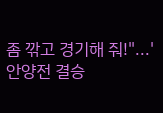좀 깎고 경기해 줘!"...'안양전 결승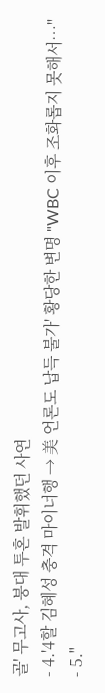골' 무고사, 붕대 투혼 발휘했던 사연
- 4.'4할 김혜성 충격 마이너행 → 美 언론도 납득 불가' 황당한 변명 "WBC 이후 조화롭지 못해서…"
- 5."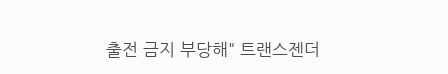출전 금지 부당해" 트랜스젠더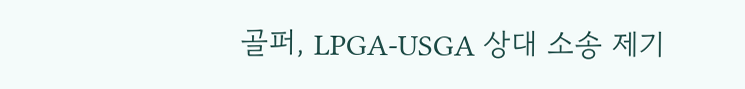골퍼, LPGA-USGA 상대 소송 제기